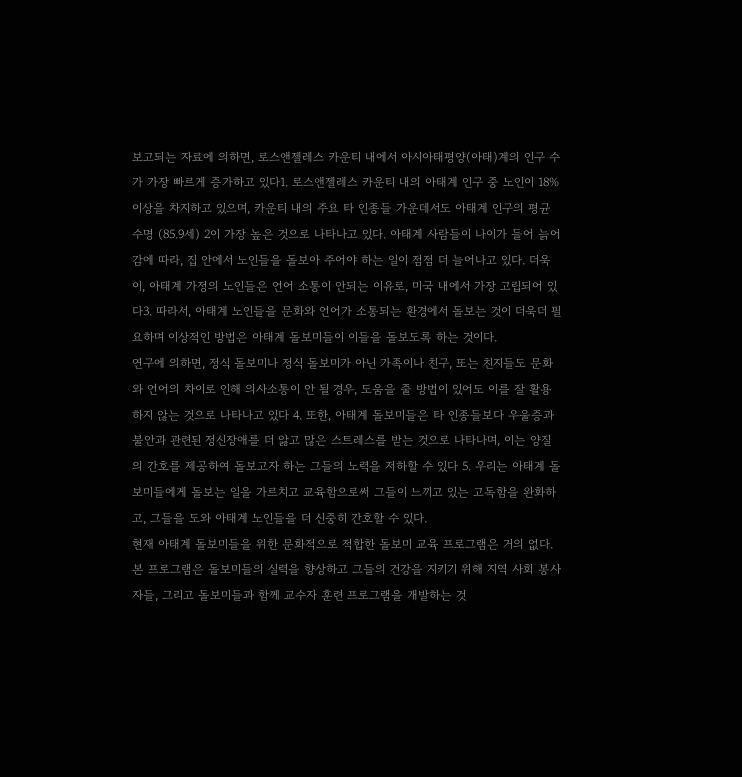보고되는 자료에 의하면, 로스앤젤레스 카운티 내에서 아시아태평양(아태)계의 인구 수가 가장 빠르게 증가하고 있다1. 로스앤젤레스 카운티 내의 아태계 인구 중 노인이 18% 이상을 차지하고 있으며, 카운티 내의 주요 타 인종들 가운데서도 아태계 인구의 평균 수명 (85.9세) 2이 가장 높은 것으로 나타나고 있다. 아태계 사람들이 나이가 들어 늙어감에 따라, 집 안에서 노인들을 돌보아 주어야 하는 일이 점점 더 늘어나고 있다. 더욱이, 아태계 가정의 노인들은 언어 소통이 안되는 이유로, 미국 내에서 가장 고립되어 있다3. 따라서, 아태계 노인들을 문화와 언어가 소통되는 환경에서 돌보는 것이 더욱더 필요하며 이상적인 방법은 아태계 돌보미들이 이들을 돌보도록 하는 것이다.
연구에 의하면, 정식 돌보미나 정식 돌보미가 아닌 가족이나 친구, 또는 친지들도 문화와 언어의 차이로 인해 의사소통이 안 될 경우, 도움을 줄 방법이 있어도 이를 잘 활용하지 않는 것으로 나타나고 있다 4. 또한, 아태계 돌보미들은 타 인종들보다 우울증과 불안과 관련된 정신장애를 더 앓고 많은 스트레스를 받는 것으로 나타나며, 이는 양질의 간호를 제공하여 돌보고자 하는 그들의 노력을 저하할 수 있다 5. 우리는 아태계 돌보미들에게 돌보는 일을 가르치고 교육함으로써 그들이 느끼고 있는 고독함을 완화하고, 그들을 도와 아태계 노인들을 더 신중히 간호할 수 있다.
현재 아태계 돌보미들을 위한 문화적으로 적합한 돌보미 교육 프로그램은 거의 없다. 본 프로그램은 돌보미들의 실력을 향상하고 그들의 건강을 지키기 위해 지역 사회 봉사자들, 그리고 돌보미들과 함께 교수자 훈련 프로그램을 개발하는 것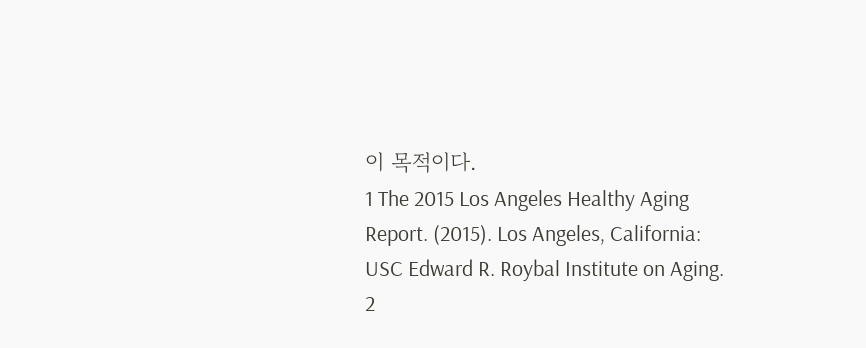이 목적이다.
1 The 2015 Los Angeles Healthy Aging Report. (2015). Los Angeles, California: USC Edward R. Roybal Institute on Aging.
2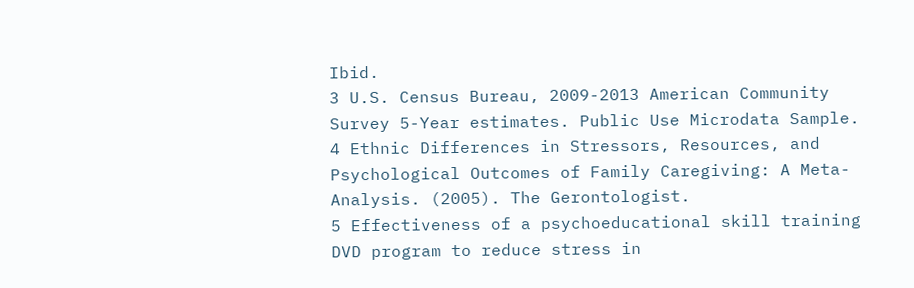Ibid.
3 U.S. Census Bureau, 2009-2013 American Community Survey 5-Year estimates. Public Use Microdata Sample.
4 Ethnic Differences in Stressors, Resources, and Psychological Outcomes of Family Caregiving: A Meta-Analysis. (2005). The Gerontologist.
5 Effectiveness of a psychoeducational skill training DVD program to reduce stress in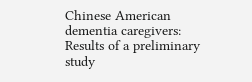Chinese American dementia caregivers: Results of a preliminary study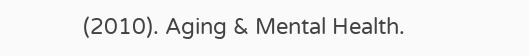(2010). Aging & Mental Health.